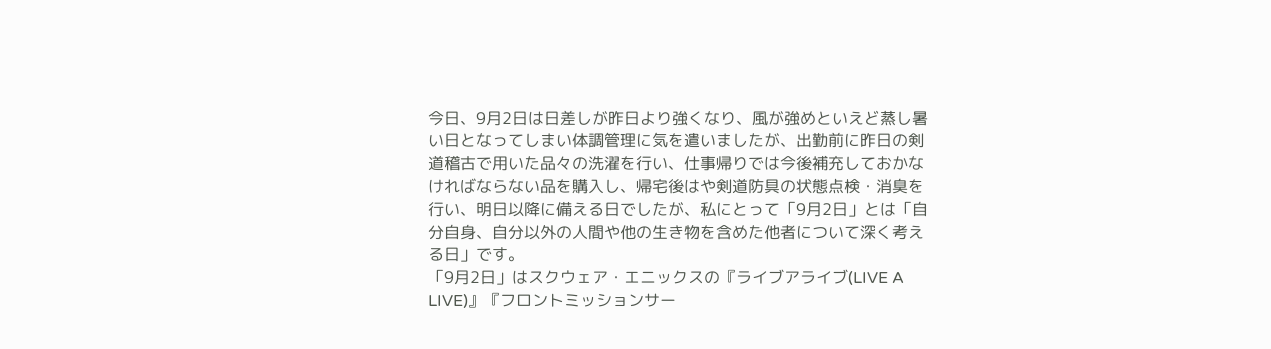今日、9月2日は日差しが昨日より強くなり、風が強めといえど蒸し暑い日となってしまい体調管理に気を遣いましたが、出勤前に昨日の剣道稽古で用いた品々の洗濯を行い、仕事帰りでは今後補充しておかなければならない品を購入し、帰宅後はや剣道防具の状態点検・消臭を行い、明日以降に備える日でしたが、私にとって「9月2日」とは「自分自身、自分以外の人間や他の生き物を含めた他者について深く考える日」です。
「9月2日」はスクウェア・エニックスの『ライブアライブ(LIVE A LIVE)』『フロントミッションサー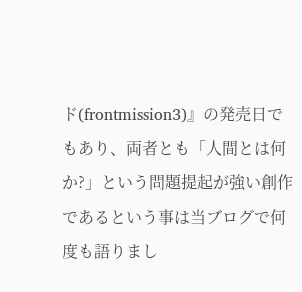ド(frontmission3)』の発売日でもあり、両者とも「人間とは何か?」という問題提起が強い創作であるという事は当ブログで何度も語りまし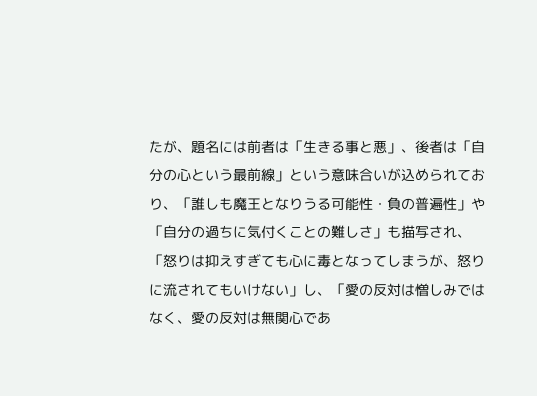たが、題名には前者は「生きる事と悪」、後者は「自分の心という最前線」という意味合いが込められており、「誰しも魔王となりうる可能性・負の普遍性」や「自分の過ちに気付くことの難しさ」も描写され、「怒りは抑えすぎても心に毒となってしまうが、怒りに流されてもいけない」し、「愛の反対は憎しみではなく、愛の反対は無関心であ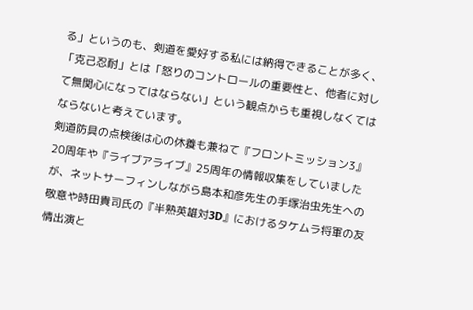る」というのも、剣道を愛好する私には納得できることが多く、「克己忍耐」とは「怒りのコントロールの重要性と、他者に対して無関心になってはならない」という観点からも重視しなくてはならないと考えています。
剣道防具の点検後は心の休養も兼ねて『フロントミッション3』20周年や『ライブアライブ』25周年の情報収集をしていましたが、ネットサーフィンしながら島本和彦先生の手塚治虫先生への敬意や時田貴司氏の『半熟英雄対3D』におけるタケムラ将軍の友情出演と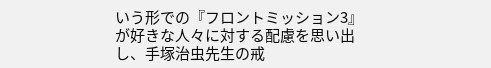いう形での『フロントミッション3』が好きな人々に対する配慮を思い出し、手塚治虫先生の戒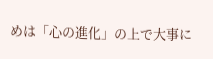めは「心の進化」の上で大事に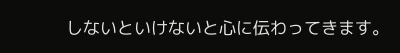しないといけないと心に伝わってきます。